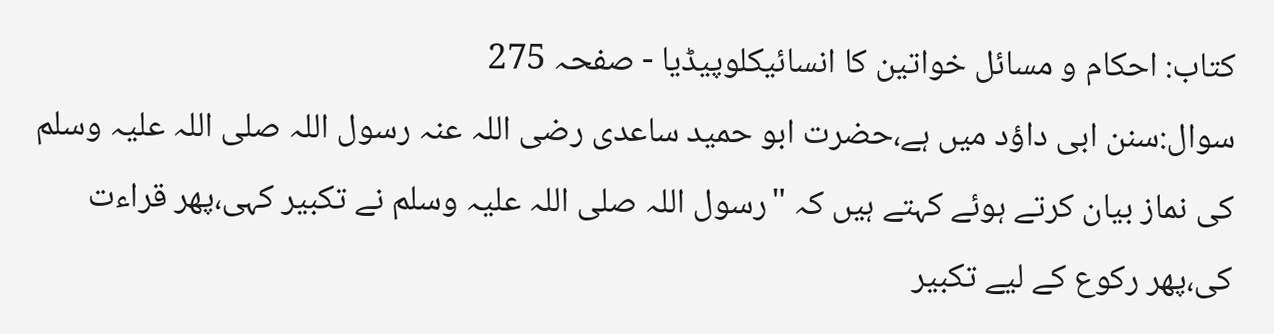کتاب: احکام و مسائل خواتین کا انسائیکلوپیڈیا - صفحہ 275
سوال:سنن ابی داؤد میں ہے،حضرت ابو حمید ساعدی رضی اللہ عنہ رسول اللہ صلی اللہ علیہ وسلم کی نماز بیان کرتے ہوئے کہتے ہیں کہ "رسول اللہ صلی اللہ علیہ وسلم نے تکبیر کہی،پھر قراءت کی،پھر رکوع کے لیے تکبیر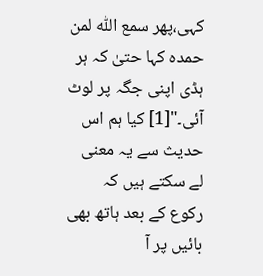کہی،پھر سمع اللّٰه لمن حمده کہا حتیٰ کہ ہر ہڈی اپنی جگہ پر لوٹ آئی۔"[1] کیا ہم اس حدیث سے یہ معنی لے سکتے ہیں کہ رکوع کے بعد ہاتھ بھی بائیں پر آ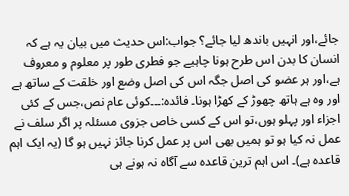جائے،اور انہیں باندھ لیا جائے؟ جواب:اس حدیث میں بیان یہ ہے کہ انسان کا بدن اس طرح ہونا چاہیے جو فطری طور پر معلوم و معروف ہے،اور ہر عضو کی اصل جگہ اس کی اصل وضع اور خلقت کے ساتھ ہے اور وہ ہے ہاتھ چھوڑ کے کھڑا ہونا۔ فائدہ:۔۔۔کوئی عام نص،جس کے کئی اجزاء اور پہلو ہوں،تو اس کے کسی خاص جزوی مسئلہ پر اگر سلف نے عمل نہ کیا ہو تو ہمیں بھی اس پر عمل کرنا جائز نہیں ہو گا (یہ ایک اہم قاعدہ ہے)۔ اس اہم ترین قاعدہ سے آگاہ نہ ہونے ہی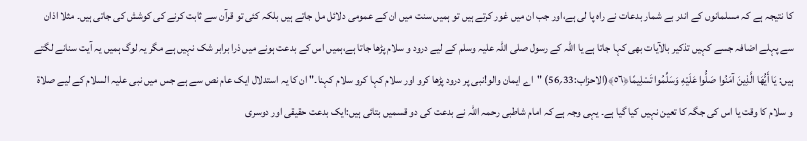کا نتیجہ ہے کہ مسلمانوں کے اندر بے شمار بدعات نے راہ پا لی ہے،اور جب ان میں غور کرتے ہیں تو ہمیں سنت میں ان کے عمومی دلائل مل جاتے ہیں بلکہ کئی تو قرآن سے ثابت کرنے کی کوشش کی جاتی ہیں۔ مثلا اذان سے پہلے اضافہ جسے کہیں تذکیر بالآیات بھی کہا جاتا ہے یا اللہ کے رسول صلی اللہ علیہ وسلم کے لیے درود و سلام پڑھا جاتا ہے،ہمیں اس کے بدعت ہونے میں ذرا برابر شک نہیں ہے مگر یہ لوگ ہمیں یہ آیت سنانے لگتے ہیں: يَا أَيُّهَا الَّذِينَ آمَنُوا صَلُّوا عَلَيْهِ وَسَلِّمُوا تَسْلِيمًا﴿٥٦﴾(الاحزاب:33؍56) "اے ایمان والو!نبی پر درود پڑھا کرو اور سلام کہا کرو سلام کہنا۔" ان کا یہ استدلال ایک عام نص سے ہے جس میں نبی علیہ السلام کے لیے صلاۃ و سلام کا وقت یا اس کی جگہ کا تعین نہیں کیا گیا ہے۔ یہی وجہ ہے کہ امام شاطبی رحمہ اللہ نے بدعت کی دو قسمیں بتائی ہیں:ایک بدعت حقیقی اور دوسری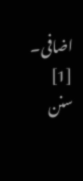اضافی۔
[1] سنن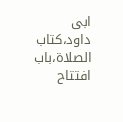ابی داود،کتاب الصلاۃ،باب افتتاح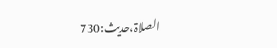الصلاۃ،حدیث:730